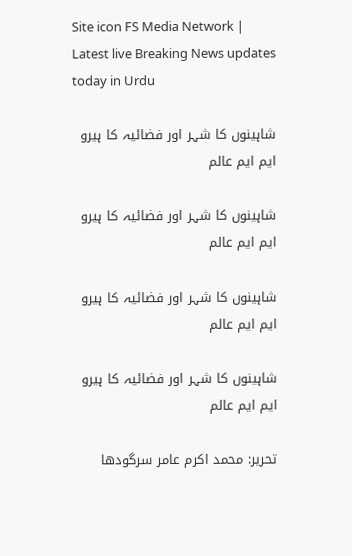Site icon FS Media Network | Latest live Breaking News updates today in Urdu

شاہینوں کا شہر اور فضائیہ کا ہیرو ایم ایم عالم

شاہینوں کا شہر اور فضائیہ کا ہیرو ایم ایم عالم

شاہینوں کا شہر اور فضائیہ کا ہیرو ایم ایم عالم

شاہینوں کا شہر اور فضائیہ کا ہیرو ایم ایم عالم

تحریر: محمد اکرم عامر سرگودھا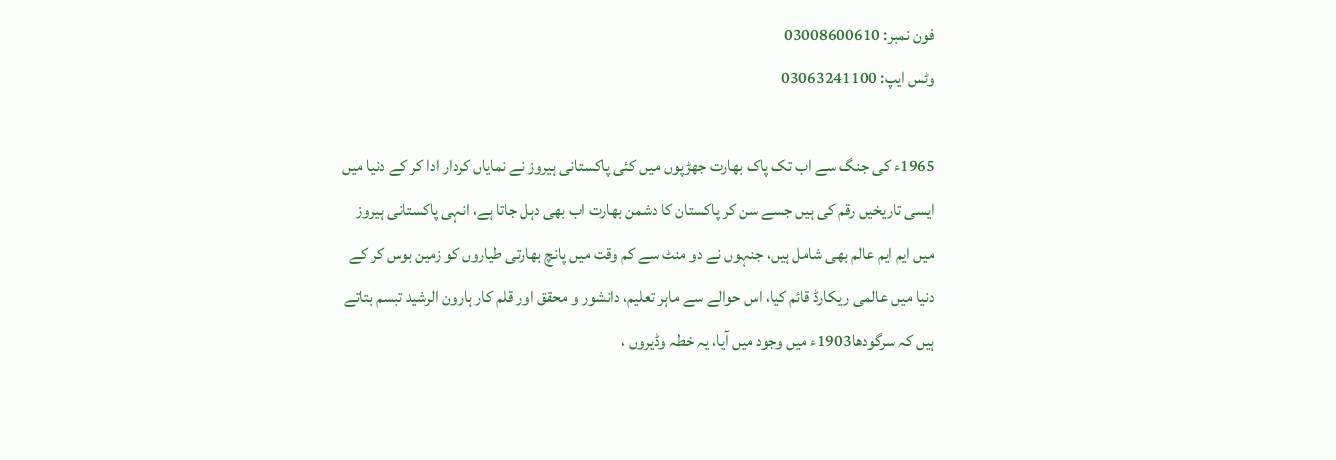فون نمبر: 03008600610
وٹس ایپ: 03063241100

1965ء کی جنگ سے اب تک پاک بھارت جھڑپوں میں کئی پاکستانی ہیروز نے نمایاں کردار ادا کر کے دنیا میں ایسی تاریخیں رقم کی ہیں جسے سن کر پاکستان کا دشمن بھارت اب بھی دہل جاتا ہے، انہی پاکستانی ہیروز میں ایم ایم عالم بھی شامل ہیں، جنہوں نے دو منٹ سے کم وقت میں پانچ بھارتی طیاروں کو زمین بوس کر کے دنیا میں عالمی ریکارڈ قائم کیا، اس حوالے سے ماہر تعلیم، دانشور و محقق اور قلم کار ہارون الرشید تبسم بتاتے ہیں کہ سرگودھا1903ء میں وجود میں آیا، یہ خطہ وڈیروں ،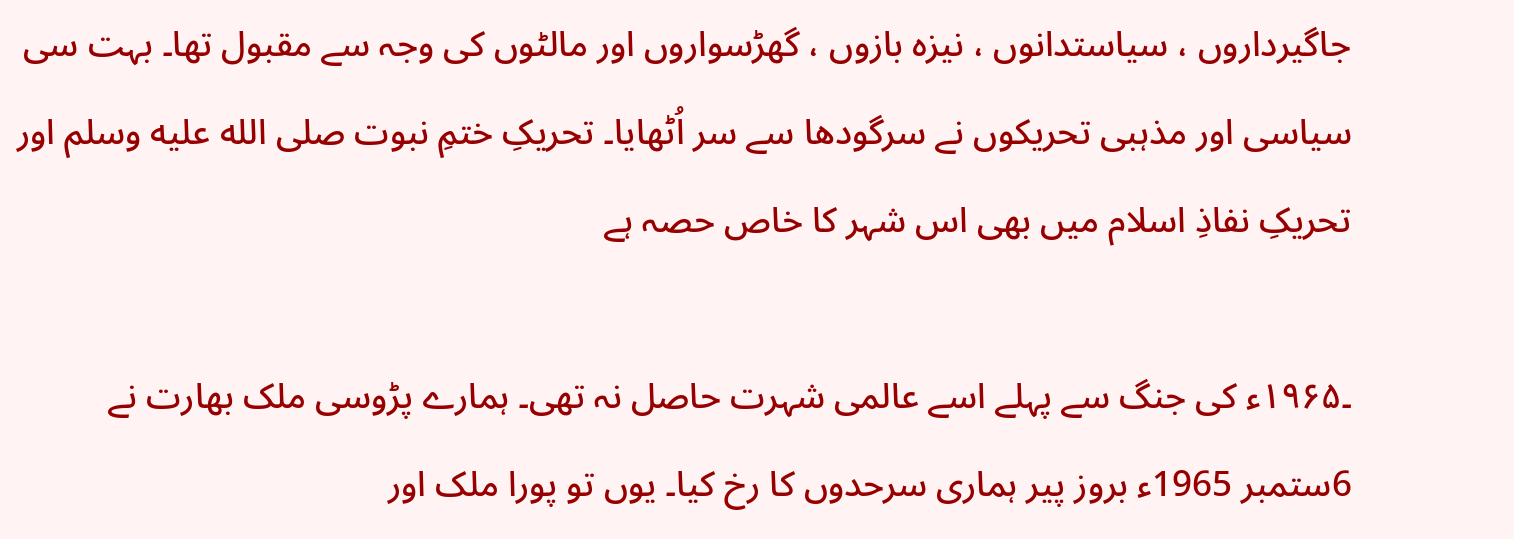جاگیرداروں ، سیاستدانوں ، نیزہ بازوں ، گھڑسواروں اور مالٹوں کی وجہ سے مقبول تھا۔ بہت سی سیاسی اور مذہبی تحریکوں نے سرگودھا سے سر اُٹھایا۔ تحریکِ ختمِ نبوت صلى الله عليه وسلم اور تحریکِ نفاذِ اسلام میں بھی اس شہر کا خاص حصہ ہے

۔۱۹۶۵ء کی جنگ سے پہلے اسے عالمی شہرت حاصل نہ تھی۔ ہمارے پڑوسی ملک بھارت نے 6ستمبر 1965ء بروز پیر ہماری سرحدوں کا رخ کیا۔ یوں تو پورا ملک اور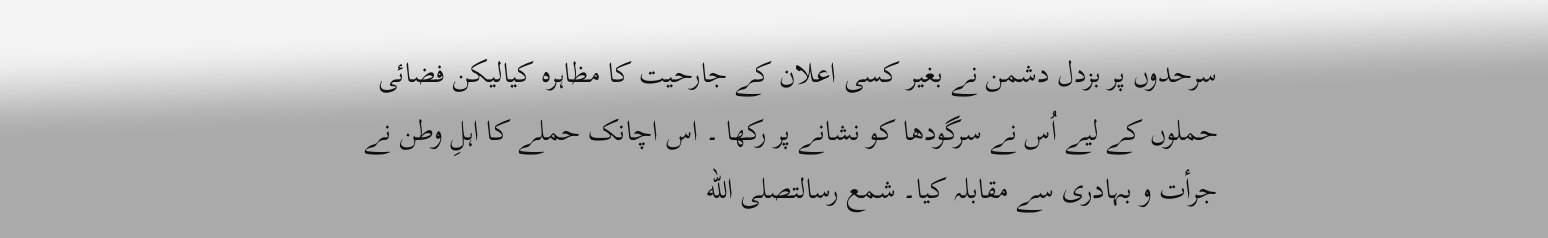سرحدوں پر بزدل دشمن نے بغیر کسی اعلان کے جارحیت کا مظاہرہ کیالیکن فضائی حملوں کے لیے اُس نے سرگودھا کو نشانے پر رکھا ۔ اس اچانک حملے کا اہلِ وطن نے جرأت و بہادری سے مقابلہ کیا۔ شمع رسالتصلى الله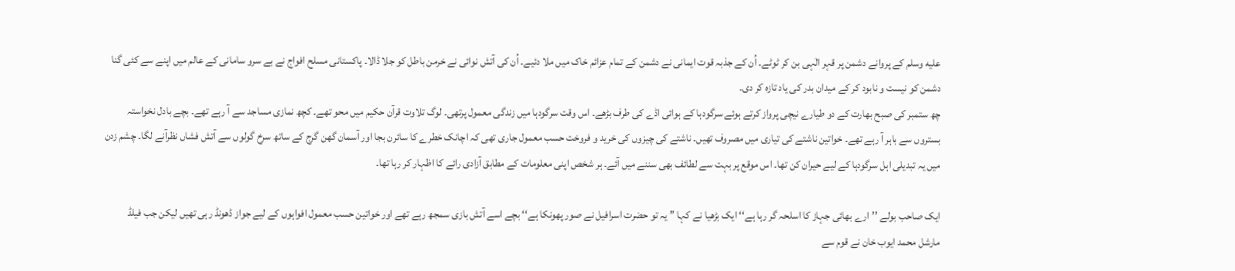عليه وسلم کے پروانے دشمن پر قہر الٰہی بن کر ٹوٹے۔ اُن کے جذبہ قوت ایمانی نے دشمن کے تمام عزائم خاک میں ملا دئیے۔ اُن کی آتش نوائی نے خرمن باطل کو جلا ڈالا۔ پاکستانی مسلح افواج نے بے سرو سامانی کے عالم میں اپنے سے کئی گنا دشمن کو نیست و نابود کر کے میدان بدر کی یاد تازہ کر دی۔
چھ ستمبر کی صبح بھارت کے دو طیارے نیچی پرواز کرتے ہوئے سرگودہا کے ہوائی اڈے کی طرف بڑھے۔ اس وقت سرگودہا میں زندگی معمول پرتھی۔ لوگ تلاوت قرآن حکیم میں محو تھے۔ کچھ نمازی مساجد سے آ رہے تھے۔ بچے بادل نخواستہ بستروں سے باہر آ رہے تھے۔ خواتین ناشتے کی تیاری میں مصروف تھیں۔ ناشتے کی چیزوں کی خرید و فروخت حسب معمول جاری تھی کہ اچانک خطرے کا سائرن بجا اور آسمان گھن گرج کے ساتھ سرخ گولوں سے آتش فشاں نظرآنے لگا۔ چشم زدن میں یہ تبدیلی اہل سرگودہا کے لیے حیران کن تھا۔ اس موقع پر بہت سے لطائف بھی سننے میں آئے۔ ہر شخص اپنی معلومات کے مطابق آزادی رائے کا اظہار کر رہا تھا۔

ایک صاحب بولے ’’ارے بھائی جہاز کا اسلحہ گر رہا ہے‘‘ ایک بڑھیا نے کہا ’’ یہ تو حضرت اسرافیل نے صور پھونکا ہے‘‘ بچے اسے آتش بازی سمجھ رہے تھے اور خواتین حسب معمول افواہوں کے لیے جواز ڈھونڈ رہی تھیں لیکن جب فیلڈ مارشل محمد ایوب خان نے قوم سے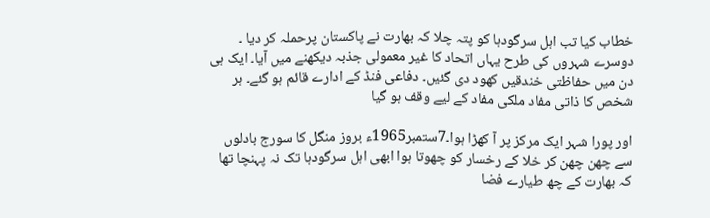خطاب کیا تب اہل سرگودہا کو پتہ چلا کہ بھارت نے پاکستان پرحملہ کر دیا ۔ دوسرے شہروں کی طرح یہاں اتحاد کا غیر معمولی جذبہ دیکھنے میں آیا۔ ایک ہی دن میں حفاظتی خندقیں کھود دی گئیں۔ دفاعی فنڈ کے ادارے قائم ہو گئے۔ ہر شخص کا ذاتی مفاد ملکی مفاد کے لیے وقف ہو گیا

اور پورا شہر ایک مرکز پر آ کھڑا ہوا۔7ستمبر1965ء بروز منگل کا سورج بادلوں سے چھن چھن کر خلا کے رخسار کو چھوتا ہوا ابھی اہل سرگودہا تک نہ پہنچا تھا کہ بھارت کے چھ طیارے فضا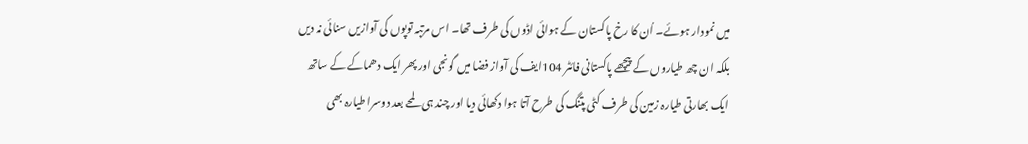میں نمودار ہوئے۔ اُن کا رخ پاکستان کے ہوائی اڈوں کی طرف تھا۔ اس مرتبہ توپوں کی آوازیں سنائی نہ دیں بلکہ ان چھ طیاروں کے پیچھے پاکستانی فائٹر 104ایف کی آواز فضا میں گونجی اور پھر ایک دھماکے کے ساتھ ایک بھارتی طیارہ زمین کی طرف کٹی پتنگ کی طرح آتا ہوا دکھائی دیا اور چند ہی لمحے بعد دوسرا طیارہ بھی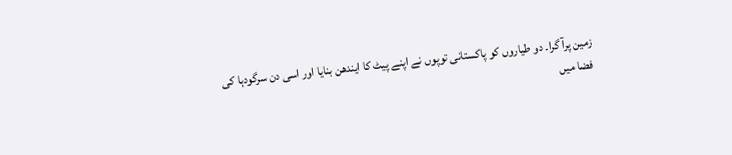زمین پرآ گرا۔ دو طیاروں کو پاکستانی توپوں نے اپنے پیٹ کا ایندھن بنایا اور اسی دن سرگودہا کی فضا میں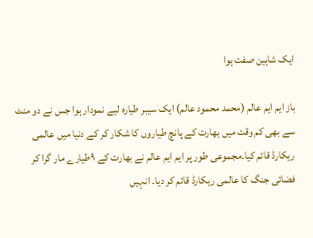ایک شاہین صفت ہوا

باز ایم ایم عالم (محمد محمود عالم) ایک سیبر طیارہ لیے نمودار ہوا جس نے دو منٹ سے بھی کم وقت میں بھارت کے پانچ طیاروں کا شکار کر کے دنیا میں عالمی ریکارڈ قائم کیا۔مجموعی طور پر ایم ایم عالم نے بھارت کے ۹طیارے مار گرا کر فضائی جنگ کا عالمی ریکارڈ قائم کر دیا۔ انہیں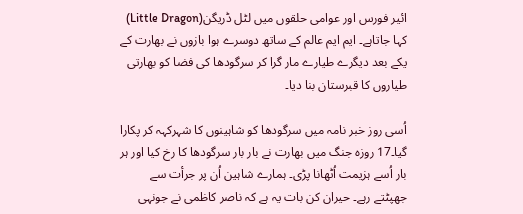ائیر فورس اور عوامی حلقوں میں لٹل ڈریگن(Little Dragon) کہا جاتاہے۔ ایم ایم عالم کے ساتھ دوسرے ہوا بازوں نے بھارت کے یکے بعد دیگرے طیارے مار گرا کر سرگودھا کی فضا کو بھارتی طیاروں کا قبرستان بنا دیا۔

اُسی روز خبر نامہ میں سرگودھا کو شاہینوں کا شہرکہہ کر پکارا گیا۔17 روزہ جنگ میں بھارت نے بار بار سرگودھا کا رخ کیا اور ہر بار اُسے ہزیمت اُٹھانا پڑی۔ ہمارے شاہین اُن پر جرأت سے جھپٹتے رہے۔ حیران کن بات یہ ہے کہ ناصر کاظمی نے جونہی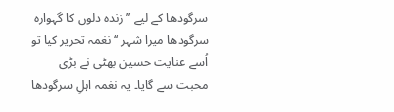سرگودھا کے لیے ’’ زندہ دلوں کا گہوارہ سرگودھا میرا شہر ‘‘ نغمہ تحریر کیا تو اُسے عنایت حسین بھٹی نے بڑی محبت سے گایا۔ یہ نغمہ اہلِ سرگودھا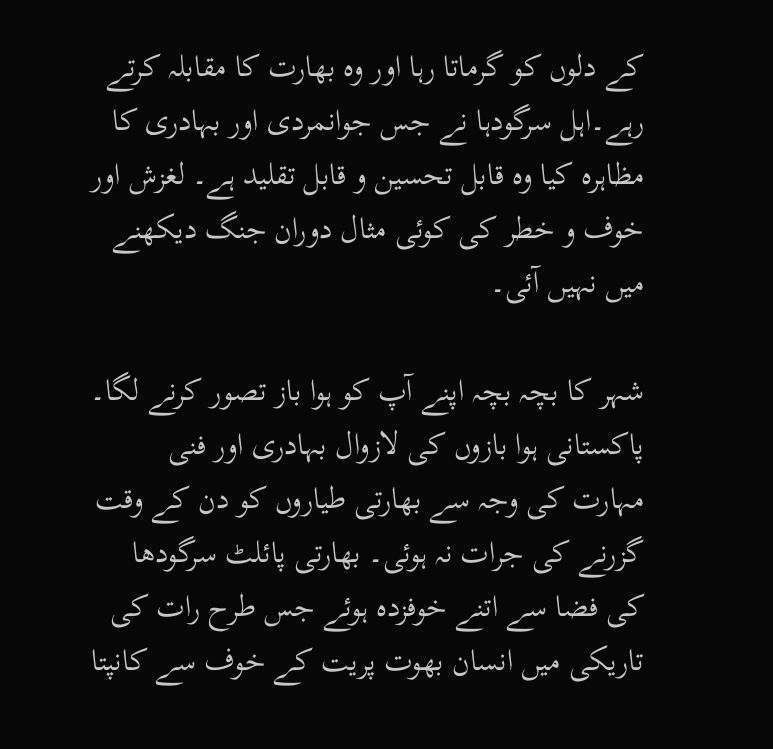کے دلوں کو گرماتا رہا اور وہ بھارت کا مقابلہ کرتے رہے۔اہل سرگودہا نے جس جوانمردی اور بہادری کا مظاہرہ کیا وہ قابل تحسین و قابل تقلید ہے۔ لغزش اور خوف و خطر کی کوئی مثال دوران جنگ دیکھنے میں نہیں آئی۔

شہر کا بچہ بچہ اپنے آپ کو ہوا باز تصور کرنے لگا۔ پاکستانی ہوا بازوں کی لازوال بہادری اور فنی مہارت کی وجہ سے بھارتی طیاروں کو دن کے وقت گزرنے کی جرات نہ ہوئی۔ بھارتی پائلٹ سرگودھا کی فضا سے اتنے خوفزدہ ہوئے جس طرح رات کی تاریکی میں انسان بھوت پریت کے خوف سے کانپتا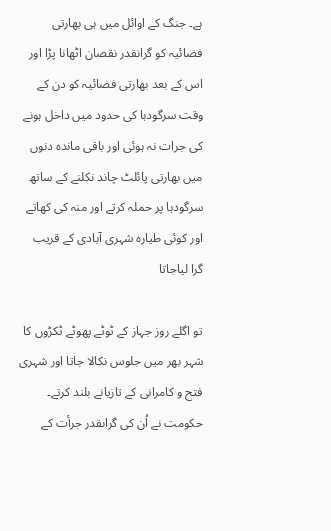ہے۔ جنگ کے اوائل میں ہی بھارتی فضائیہ کو گرانقدر نقصان اٹھانا پڑا اور اس کے بعد بھارتی فضائیہ کو دن کے وقت سرگودہا کی حدود میں داخل ہونے کی جرات نہ ہوئی اور باقی ماندہ دنوں میں بھارتی پائلٹ چاند نکلنے کے ساتھ سرگودہا پر حملہ کرتے اور منہ کی کھاتے اور کوئی طیارہ شہری آبادی کے قریب گرا لیاجاتا

تو اگلے روز جہاز کے ٹوٹے پھوٹے ٹکڑوں کا شہر بھر میں جلوس نکالا جاتا اور شہری فتح و کامرانی کے تازیانے بلند کرتے۔ حکومت نے اُن کی گراںقدر جرأت کے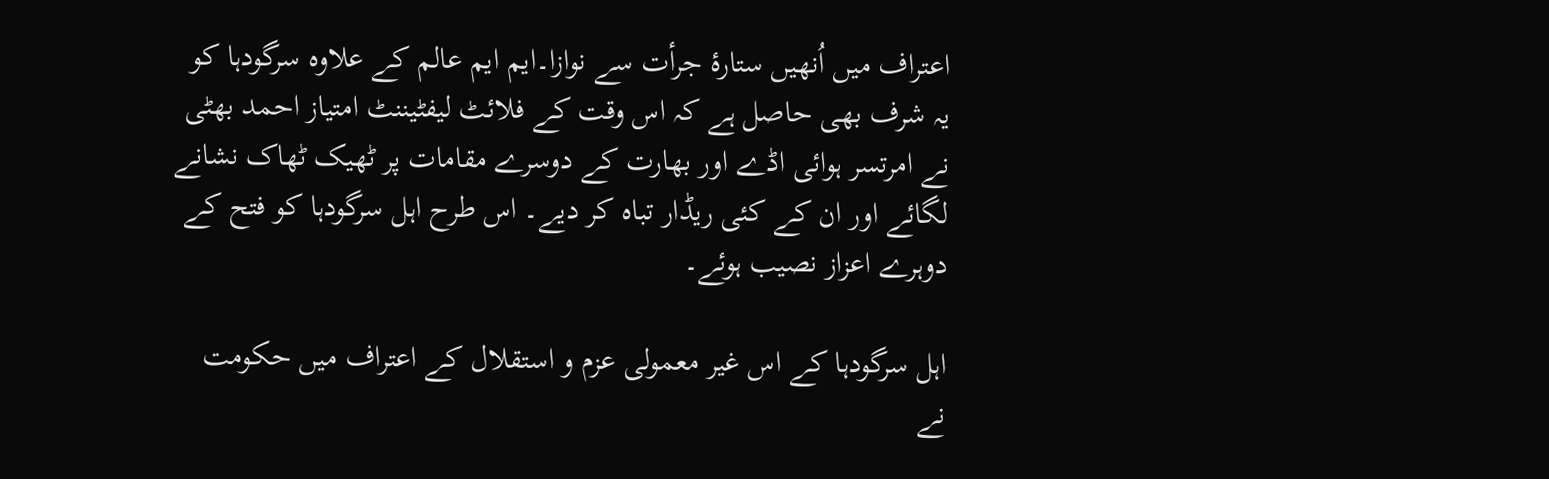اعتراف میں اُنھیں ستارۂ جرأت سے نوازا۔ایم ایم عالم کے علاوہ سرگودہا کو یہ شرف بھی حاصل ہے کہ اس وقت کے فلائٹ لیفٹیننٹ امتیاز احمد بھٹی نے امرتسر ہوائی اڈے اور بھارت کے دوسرے مقامات پر ٹھیک ٹھاک نشانے لگائے اور ان کے کئی ریڈار تباہ کر دیے۔ اس طرح اہل سرگودہا کو فتح کے دوہرے اعزاز نصیب ہوئے۔

اہل سرگودہا کے اس غیر معمولی عزم و استقلال کے اعتراف میں حکومت نے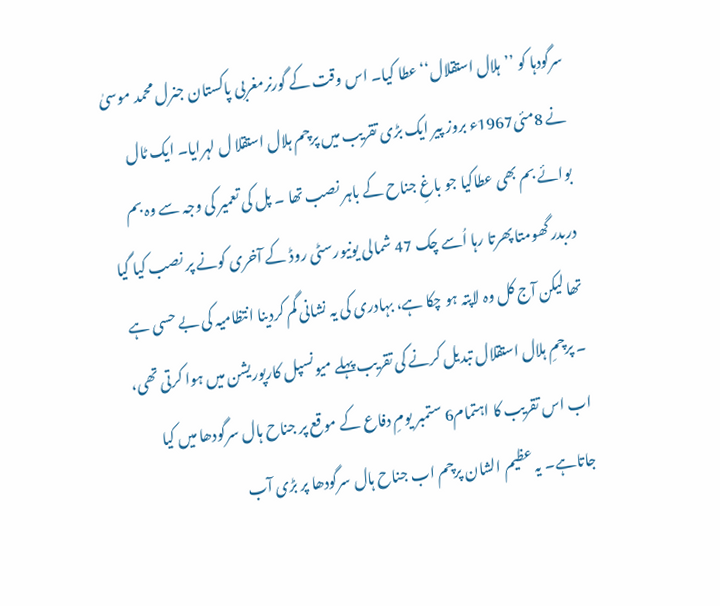سرگودہا کو ’’ہلال استقلال‘‘ عطا کیا۔ اس وقت کے گورنرمغربی پاکستان جنرل محمد موسیٰ نے 8مئی1967ء بروز پیر ایک بڑی تقریب میں پرچم ہلال استقلا ل لہرایا۔ ایک ٹال بوائے بم بھی عطاکیا جو باغِ جناح کے باہر نصب تھا ۔ پل کی تعمیر کی وجہ سے وہ بم دربدر گھومتا پھرتا رہا اُسے چک 47 شمالی یونیورسٹی روڈ کے آخری کونے پر نصب کیا گیا تھا لیکن آج کل وہ لاپتہ ہو چکا ہے، بہادری کی یہ نشانی گم کردینا انتظامیہ کی بے حسی ہے ۔ پرچمِ ہلال استقلال تبدیل کرنے کی تقریب پہلے میونسپل کارپوریشن میں ہوا کرتی تھی، اب اس تقریب کا اہتمام6 ستمبر یومِ دفاع کے موقع پر جناح ہال سرگودھا میں کیا جاتاہے۔ یہ عظیم الشان پرچم اب جناح ہال سرگودھا پر بڑی آب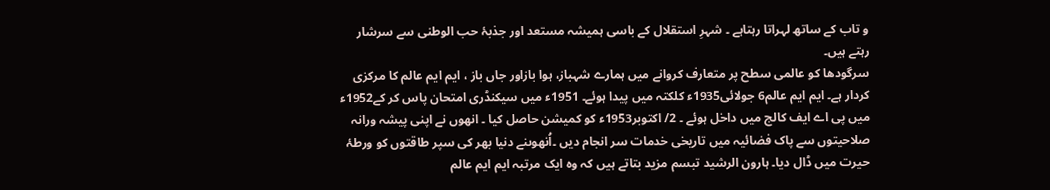و تاب کے ساتھ لہراتا رہتاہے ۔ شہرِ استقلال کے باسی ہمیشہ مستعد اور جذبۂ حب الوطنی سے سرشار رہتے ہیں۔
سرگودھا کو عالمی سطح پر متعارف کروانے میں ہمارے شہباز، ہوا بازاور جاں باز ، ایم ایم عالم کا مرکزی کردار ہے۔ ایم ایم عالم6 جولائی1935ء کلکتہ میں پیدا ہوئے۔ 1951ء میں سیکنڈری امتحان پاس کر کے1952ء میں پی اے ایف کالج میں داخل ہوئے ۔ 2/ اکتوبر1953ء کو کمیشن حاصل کیا ۔ انھوں نے اپنی پیشہ ورانہ صلاحیتوں سے پاک فضائیہ میں تاریخی خدمات سر انجام دیں ۔اُنھوںنے دنیا بھر کی سپر طاقتوں کو ورطۂ حیرت میں ڈال دیا۔ ہارون الرشید تبسم مزید بتاتے ہیں کہ وہ ایک مرتبہ ایم ایم عالم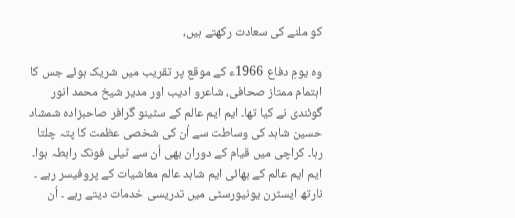کو ملنے کی سعادت رکھتے ہیں،

وہ یومِ دفاع 1966ء کے موقع پر تقریب میں شریک ہوئے جس کا اہتمام ممتاز صحافی، شاعرو ادیب اور مدیر شیخ محمد انور گوئندی نے کیا تھا۔ ایم ایم عالم کے سٹینو گرافر صاحبزادہ شمشاد حسین شاہد کی وساطت سے اُن کی شخصی عظمت کا پتہ چلتا رہا۔ کراچی میں قیام کے دوران بھی اُن سے ٹیلی فونک رابطہ ہوا۔ ایم ایم عالم کے بھائی ایم شاہد عالم معاشیات کے پروفیسر رہے ۔ نارتھ ایسٹرن یونیورسٹی میں تدریسی خدمات دیتے رہے ۔ اُن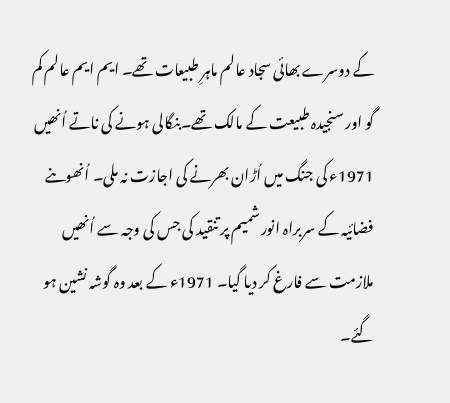کے دوسرے بھائی سجاد عالم ماہرِ طبیعات تھے۔ ایم ایم عالم کم گو اور سنجیدہ طبیعت کے مالک تھے۔بنگالی ہونے کی ناتے اُنھیں 1971ء کی جنگ میں اُڑان بھرنے کی اجازت نہ ملی۔ اُنھوںنے فضائیہ کے سربراہ انور شمیم پر تنقید کی جس کی وجہ سے اُنھیں ملازمت سے فارغ کر دیا گیا۔ 1971ء کے بعد وہ گوشہ نشین ہو گئے۔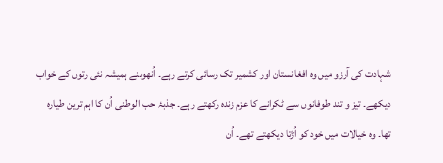شہادت کی آرزو میں وہ افغانستان اور کشمیر تک رسائی کرتے رہے۔ اُنھوںنے ہمیشہ نئی رتوں کے خواب دیکھے۔ تیز و تند طوفانوں سے ٹکرانے کا عزم زندہ رکھتے رہے۔ جذبۂ حب الوطنی اُن کا اہم ترین طیارہ تھا۔ وہ خیالات میں خود کو اُڑتا دیکھتے تھے۔ اُن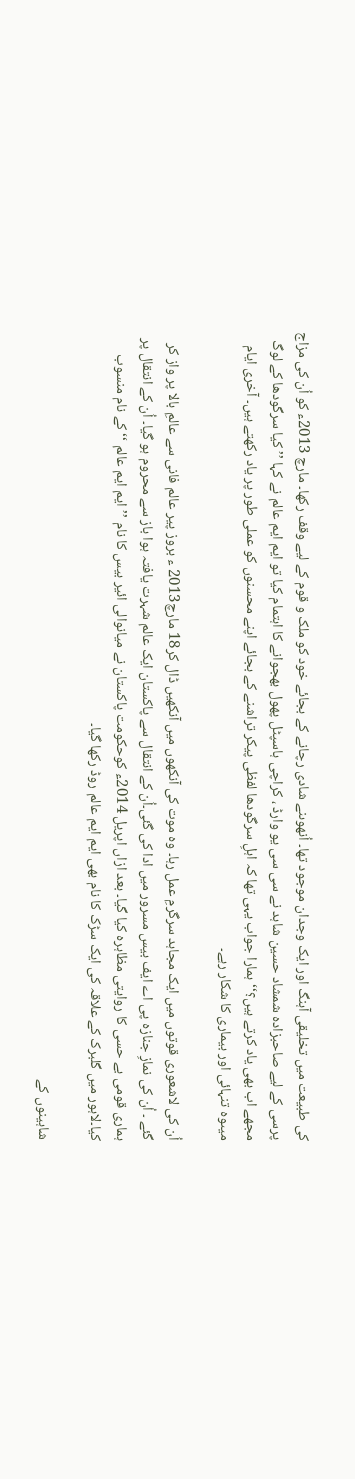کی طبیعت میں تخلیقی آہنگ اور ایک وجدان موجود تھا۔ اُنھوںنے شادی رچانے کے بجائے خود کو ملک و قوم کے لیے وقف رکھا۔ مارچ 2013ء کو اُن کی مزاج پرسی کے لیے صاحبزادہ شمشاد حسین شاہد نے سی سی یو وارڈ ، کراچی ہاسپٹل پھول بھجوانے کا اہتمام کیا تو ایم ایم عالم نے کہا ’’ کیا سرگودھا کے لوگ مجھے اب بھی یاد کرتے ہیں؟‘‘ ہمارا جواب یہی تھا کہ اہلِ سرگودھا لفظی پیکر تراشنے کے بجائے اپنے محسنوں کو عملی طور پر یاد رکھتے ہیں۔ آخری ایام میںوہ تنہائی اور بیماری کا شکار رہے۔

اُن کی لاشعوری قوتوں میں ایک مجاہد سرگرمِ عمل رہا۔ وہ موت کی آنکھوں میں آنکھیں ڈال کر18 مارچ2013 ء بروز پیر عالم فانی سے عالمِ بالا پر واز کر گئے ۔ اُن کی نمازِ جنازہ پی اے ایف بیس مسرور میں ادا کی گئی۔اُن کے انتقال سے پاکستان ایک عالم شہرت یافتہ ہوا باز سے محروم ہو گیا۔ اُن کے انتقال پر ہماری قومی بے حسی کا روایتی مظاہرہ کیا گیا۔ بعد ازاں اپریل 2014ء کوحکومت پاکستان نے میانوالی ائیر بیس کا نام ’’ ایم ایم عالم ‘‘کے نام منسوب کیا۔لاہور میں گلبرک کے علاقہ کی ایک سڑک کا نام بھی ایم ایم عالم روڈ رکھا گیا۔

شاہینوں کے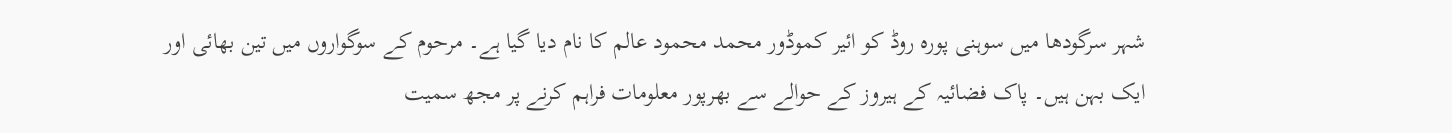شہر سرگودھا میں سوہنی پورہ روڈ کو ائیر کموڈور محمد محمود عالم کا نام دیا گیا ہے۔ مرحوم کے سوگواروں میں تین بھائی اور ایک بہن ہیں۔ پاک فضائیہ کے ہیروز کے حوالے سے بھرپور معلومات فراہم کرنے پر مجھ سمیت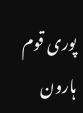پوری قوم ہارون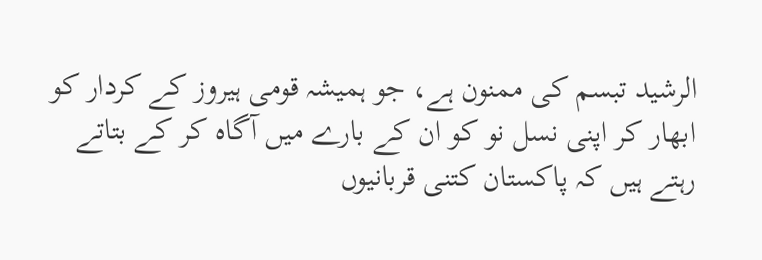الرشید تبسم کی ممنون ہے، جو ہمیشہ قومی ہیروز کے کردار کو ابھار کر اپنی نسل نو کو ان کے بارے میں آگاہ کر کے بتاتے رہتے ہیں کہ پاکستان کتنی قربانیوں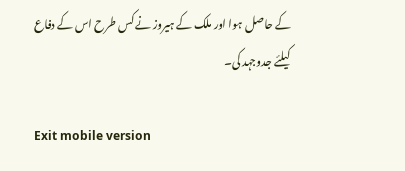کے حاصل ہوا اور ملک کے ہیروز نے کس طرح اس کے دفاع کیلئے جدوجہد کی۔

Exit mobile version